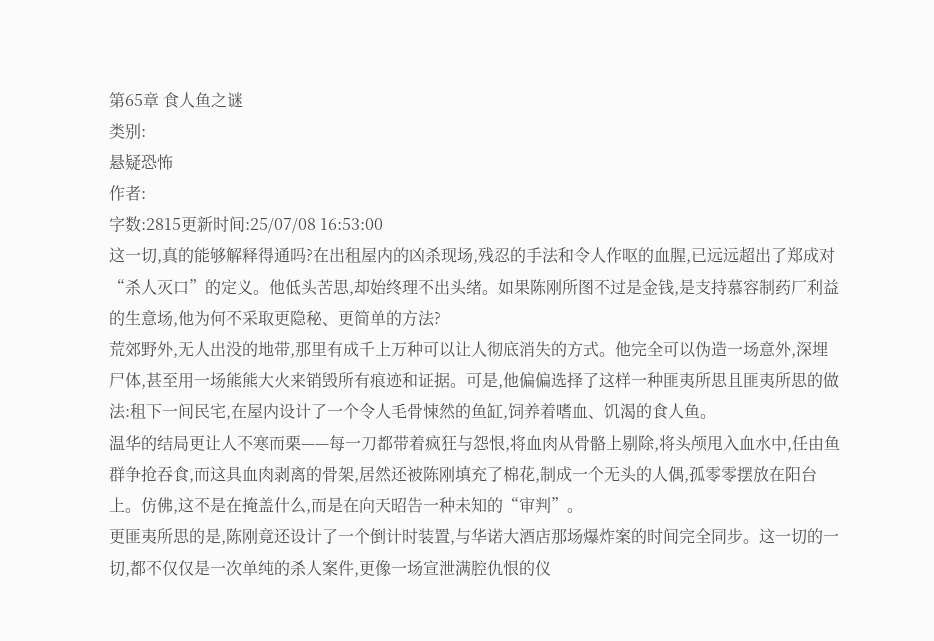第65章 食人鱼之谜
类别:
悬疑恐怖
作者:
字数:2815更新时间:25/07/08 16:53:00
这一切,真的能够解释得通吗?在出租屋内的凶杀现场,残忍的手法和令人作呕的血腥,已远远超出了郑成对“杀人灭口”的定义。他低头苦思,却始终理不出头绪。如果陈刚所图不过是金钱,是支持慕容制药厂利益的生意场,他为何不采取更隐秘、更简单的方法?
荒郊野外,无人出没的地带,那里有成千上万种可以让人彻底消失的方式。他完全可以伪造一场意外,深埋尸体,甚至用一场熊熊大火来销毁所有痕迹和证据。可是,他偏偏选择了这样一种匪夷所思且匪夷所思的做法:租下一间民宅,在屋内设计了一个令人毛骨悚然的鱼缸,饲养着嗜血、饥渴的食人鱼。
温华的结局更让人不寒而栗——每一刀都带着疯狂与怨恨,将血肉从骨骼上剔除,将头颅甩入血水中,任由鱼群争抢吞食,而这具血肉剥离的骨架,居然还被陈刚填充了棉花,制成一个无头的人偶,孤零零摆放在阳台上。仿佛,这不是在掩盖什么,而是在向天昭告一种未知的“审判”。
更匪夷所思的是,陈刚竟还设计了一个倒计时装置,与华诺大酒店那场爆炸案的时间完全同步。这一切的一切,都不仅仅是一次单纯的杀人案件,更像一场宣泄满腔仇恨的仪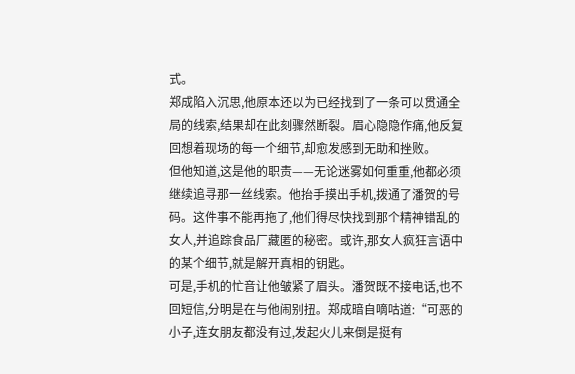式。
郑成陷入沉思,他原本还以为已经找到了一条可以贯通全局的线索,结果却在此刻骤然断裂。眉心隐隐作痛,他反复回想着现场的每一个细节,却愈发感到无助和挫败。
但他知道,这是他的职责——无论迷雾如何重重,他都必须继续追寻那一丝线索。他抬手摸出手机,拨通了潘贺的号码。这件事不能再拖了,他们得尽快找到那个精神错乱的女人,并追踪食品厂藏匿的秘密。或许,那女人疯狂言语中的某个细节,就是解开真相的钥匙。
可是,手机的忙音让他皱紧了眉头。潘贺既不接电话,也不回短信,分明是在与他闹别扭。郑成暗自嘀咕道:“可恶的小子,连女朋友都没有过,发起火儿来倒是挺有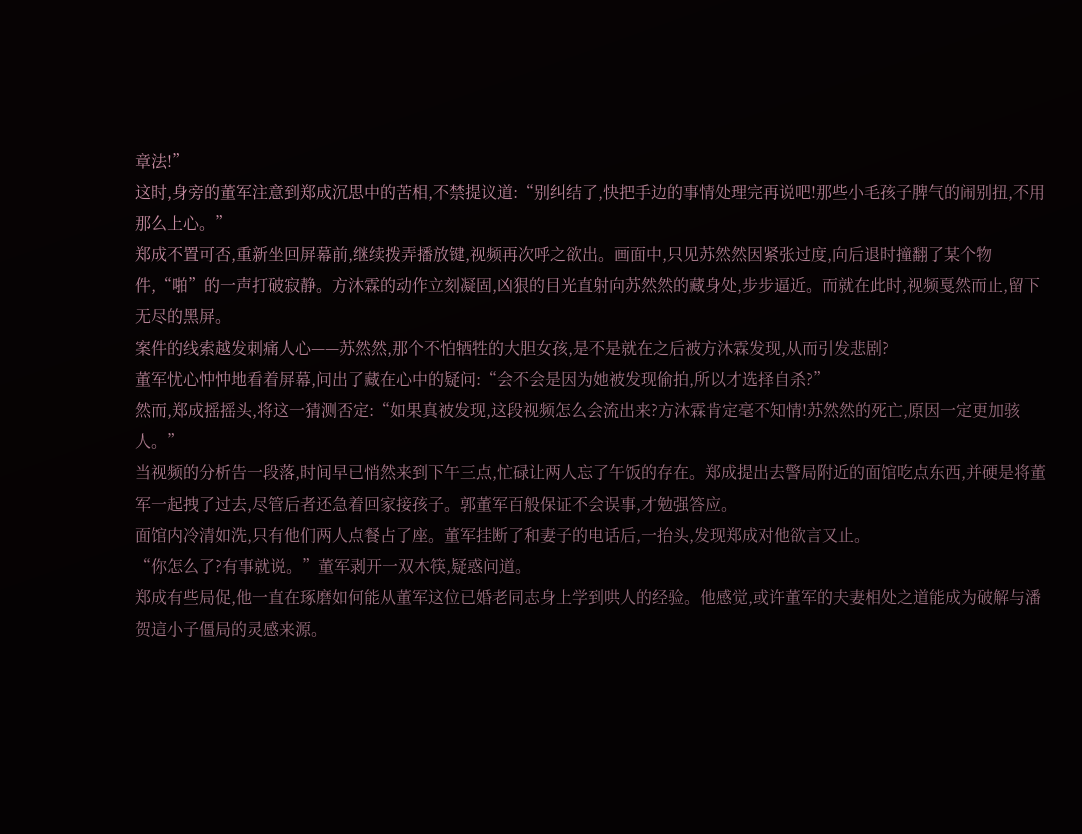章法!”
这时,身旁的董军注意到郑成沉思中的苦相,不禁提议道:“别纠结了,快把手边的事情处理完再说吧!那些小毛孩子脾气的闹别扭,不用那么上心。”
郑成不置可否,重新坐回屏幕前,继续拨弄播放键,视频再次呼之欲出。画面中,只见苏然然因紧张过度,向后退时撞翻了某个物件,“啪”的一声打破寂静。方沐霖的动作立刻凝固,凶狠的目光直射向苏然然的藏身处,步步逼近。而就在此时,视频戛然而止,留下无尽的黑屏。
案件的线索越发刺痛人心——苏然然,那个不怕牺牲的大胆女孩,是不是就在之后被方沐霖发现,从而引发悲剧?
董军忧心忡忡地看着屏幕,问出了藏在心中的疑问:“会不会是因为她被发现偷拍,所以才选择自杀?”
然而,郑成摇摇头,将这一猜测否定:“如果真被发现,这段视频怎么会流出来?方沐霖肯定毫不知情!苏然然的死亡,原因一定更加骇人。”
当视频的分析告一段落,时间早已悄然来到下午三点,忙碌让两人忘了午饭的存在。郑成提出去警局附近的面馆吃点东西,并硬是将董军一起拽了过去,尽管后者还急着回家接孩子。郭董军百般保证不会误事,才勉强答应。
面馆内冷清如洗,只有他们两人点餐占了座。董军挂断了和妻子的电话后,一抬头,发现郑成对他欲言又止。
“你怎么了?有事就说。”董军剥开一双木筷,疑惑问道。
郑成有些局促,他一直在琢磨如何能从董军这位已婚老同志身上学到哄人的经验。他感觉,或许董军的夫妻相处之道能成为破解与潘贺這小子僵局的灵感来源。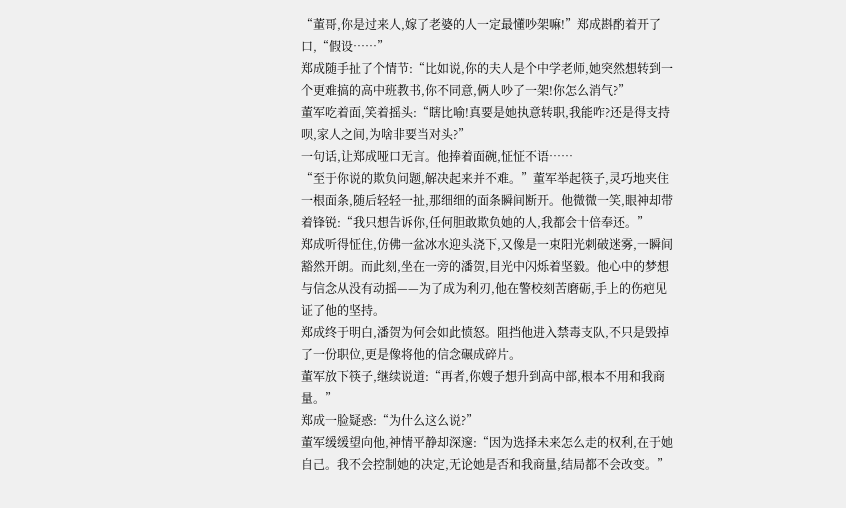“董哥,你是过来人,嫁了老婆的人一定最懂吵架嘛!”郑成斟酌着开了口,“假设……”
郑成随手扯了个情节:“比如说,你的夫人是个中学老师,她突然想转到一个更难搞的高中班教书,你不同意,俩人吵了一架!你怎么消气?”
董军吃着面,笑着摇头:“瞎比喻!真要是她执意转职,我能咋?还是得支持呗,家人之间,为啥非要当对头?”
一句话,让郑成哑口无言。他捧着面碗,怔怔不语……
“至于你说的欺负问题,解决起来并不难。”董军举起筷子,灵巧地夹住一根面条,随后轻轻一扯,那细细的面条瞬间断开。他微微一笑,眼神却带着锋锐:“我只想告诉你,任何胆敢欺负她的人,我都会十倍奉还。”
郑成听得怔住,仿佛一盆冰水迎头浇下,又像是一束阳光刺破迷雾,一瞬间豁然开朗。而此刻,坐在一旁的潘贺,目光中闪烁着坚毅。他心中的梦想与信念从没有动摇——为了成为利刃,他在警校刻苦磨砺,手上的伤疤见证了他的坚持。
郑成终于明白,潘贺为何会如此愤怒。阻挡他进入禁毒支队,不只是毁掉了一份职位,更是像将他的信念碾成碎片。
董军放下筷子,继续说道:“再者,你嫂子想升到高中部,根本不用和我商量。”
郑成一脸疑惑:“为什么这么说?”
董军缓缓望向他,神情平静却深邃:“因为选择未来怎么走的权利,在于她自己。我不会控制她的决定,无论她是否和我商量,结局都不会改变。”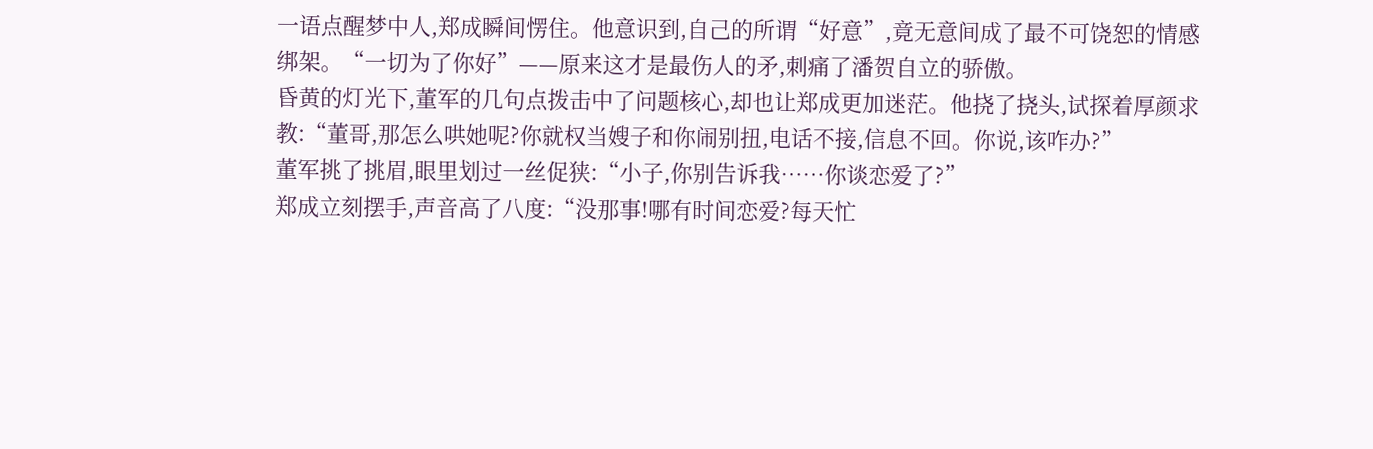一语点醒梦中人,郑成瞬间愣住。他意识到,自己的所谓“好意”,竟无意间成了最不可饶恕的情感绑架。“一切为了你好”——原来这才是最伤人的矛,刺痛了潘贺自立的骄傲。
昏黄的灯光下,董军的几句点拨击中了问题核心,却也让郑成更加迷茫。他挠了挠头,试探着厚颜求教:“董哥,那怎么哄她呢?你就权当嫂子和你闹别扭,电话不接,信息不回。你说,该咋办?”
董军挑了挑眉,眼里划过一丝促狭:“小子,你别告诉我……你谈恋爱了?”
郑成立刻摆手,声音高了八度:“没那事!哪有时间恋爱?每天忙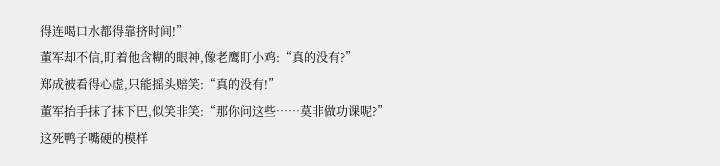得连喝口水都得靠挤时间!”
董军却不信,盯着他含糊的眼神,像老鹰盯小鸡:“真的没有?”
郑成被看得心虚,只能摇头赔笑:“真的没有!”
董军抬手抹了抹下巴,似笑非笑:“那你问这些……莫非做功课呢?”
这死鸭子嘴硬的模样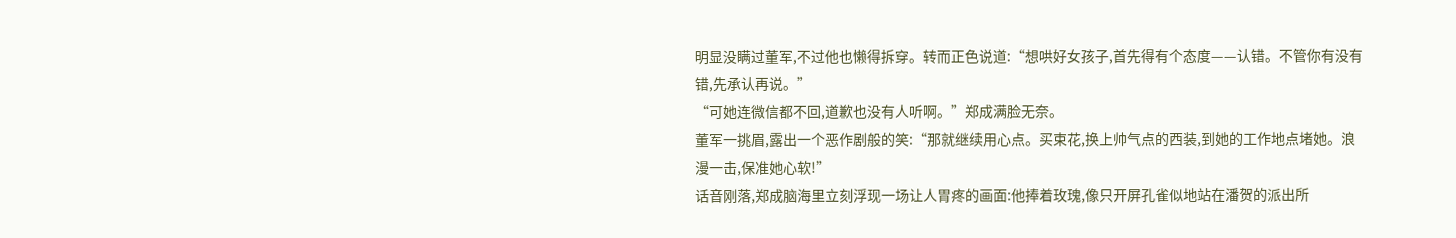明显没瞒过董军,不过他也懒得拆穿。转而正色说道:“想哄好女孩子,首先得有个态度——认错。不管你有没有错,先承认再说。”
“可她连微信都不回,道歉也没有人听啊。”郑成满脸无奈。
董军一挑眉,露出一个恶作剧般的笑:“那就继续用心点。买束花,换上帅气点的西装,到她的工作地点堵她。浪漫一击,保准她心软!”
话音刚落,郑成脑海里立刻浮现一场让人胃疼的画面:他捧着玫瑰,像只开屏孔雀似地站在潘贺的派出所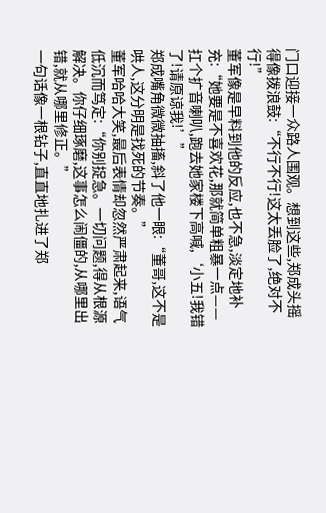门口迎接一众路人围观。想到这些,郑成头摇得像拨浪鼓:“不行不行!这太丢脸了,绝对不行!”
董军像是早料到他的反应,也不急,淡定地补充:“她要是不喜欢花,那就简单粗暴一点——扛个扩音喇叭,跑去她家楼下高喊,‘小五!我错了!请原谅我!’”
郑成嘴角微微抽搐,斜了他一眼:“董哥,这不是哄人,这分明是找死的节奏。”
董军哈哈大笑,最后表情却忽然严肃起来,语气低沉而笃定:“你别捉急。一切问题,得从根源解决。你仔细琢磨,这事怎么闹僵的,从哪里出错,就从哪里修正。”
一句话像一根钻子,直直地扎进了郑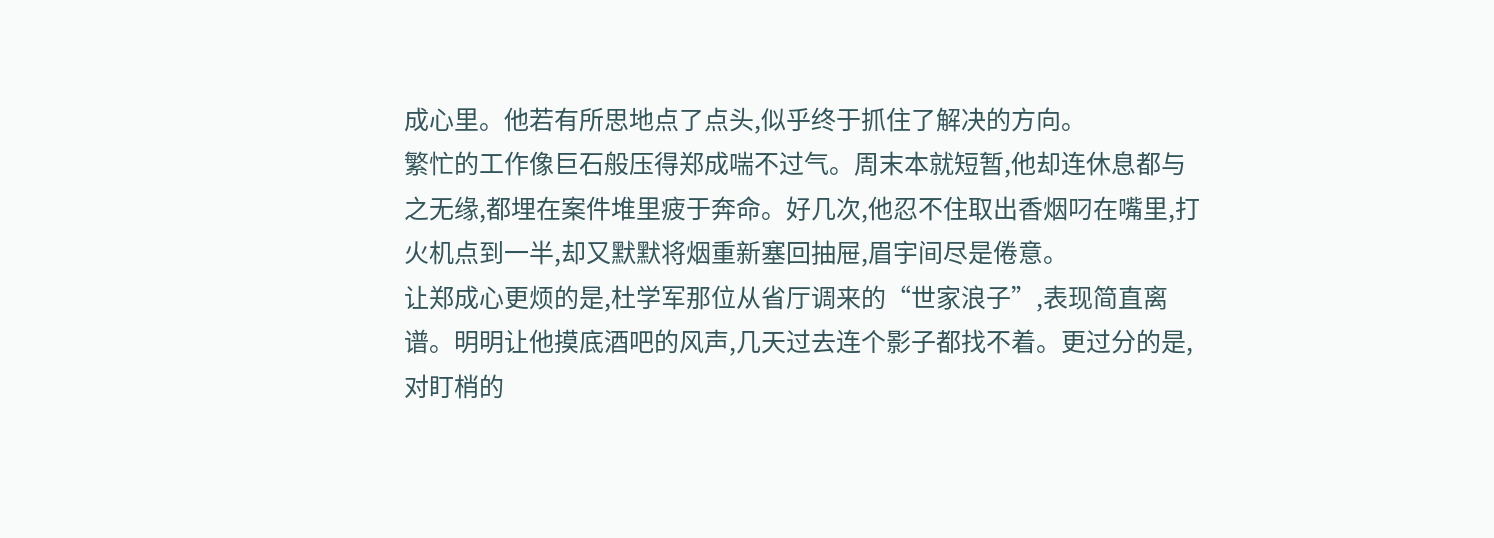成心里。他若有所思地点了点头,似乎终于抓住了解决的方向。
繁忙的工作像巨石般压得郑成喘不过气。周末本就短暂,他却连休息都与之无缘,都埋在案件堆里疲于奔命。好几次,他忍不住取出香烟叼在嘴里,打火机点到一半,却又默默将烟重新塞回抽屉,眉宇间尽是倦意。
让郑成心更烦的是,杜学军那位从省厅调来的“世家浪子”,表现简直离谱。明明让他摸底酒吧的风声,几天过去连个影子都找不着。更过分的是,对盯梢的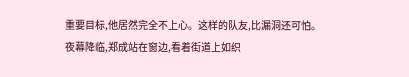重要目标,他居然完全不上心。这样的队友,比漏洞还可怕。
夜幕降临,郑成站在窗边,看着街道上如织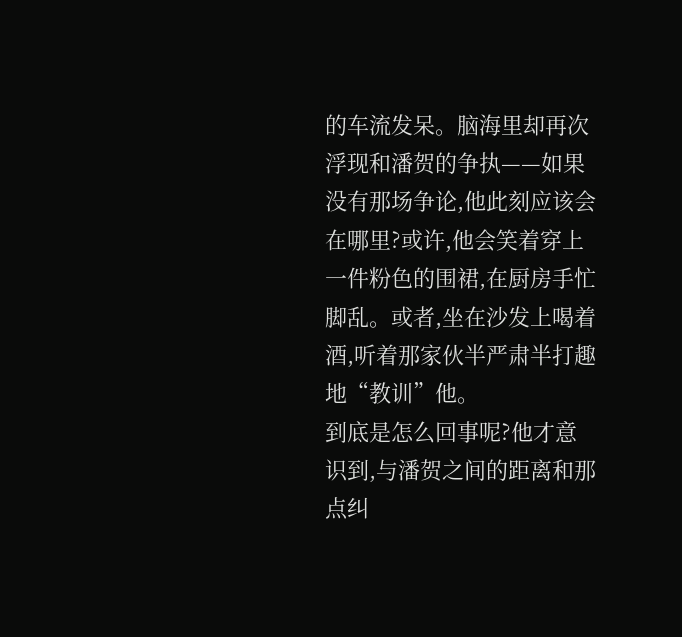的车流发呆。脑海里却再次浮现和潘贺的争执——如果没有那场争论,他此刻应该会在哪里?或许,他会笑着穿上一件粉色的围裙,在厨房手忙脚乱。或者,坐在沙发上喝着酒,听着那家伙半严肃半打趣地“教训”他。
到底是怎么回事呢?他才意识到,与潘贺之间的距离和那点纠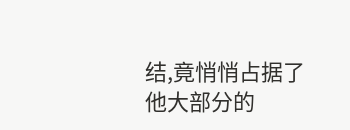结,竟悄悄占据了他大部分的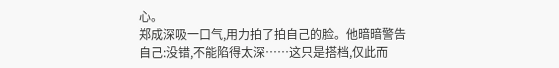心。
郑成深吸一口气,用力拍了拍自己的脸。他暗暗警告自己:没错,不能陷得太深……这只是搭档,仅此而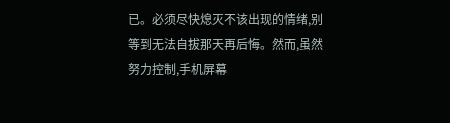已。必须尽快熄灭不该出现的情绪,别等到无法自拔那天再后悔。然而,虽然努力控制,手机屏幕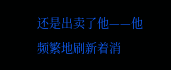还是出卖了他——他频繁地刷新着消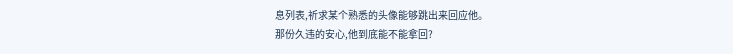息列表,祈求某个熟悉的头像能够跳出来回应他。
那份久违的安心,他到底能不能拿回?